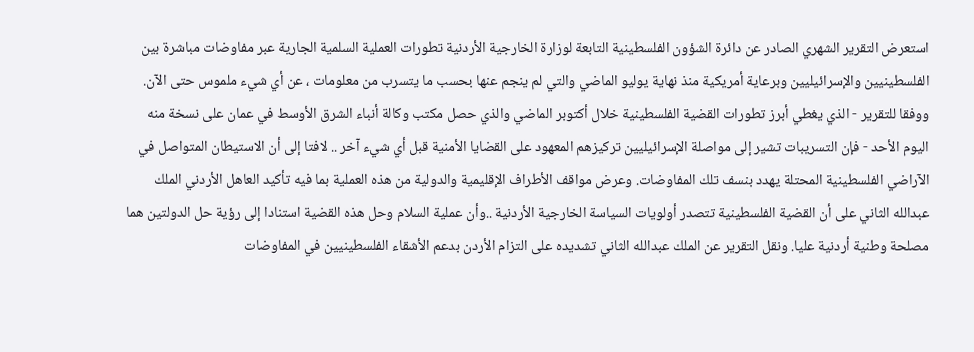استعرض التقرير الشهري الصادر عن دائرة الشؤون الفلسطينية التابعة لوزارة الخارجية الأردنية تطورات العملية السلمية الجارية عبر مفاوضات مباشرة بين الفلسطينيين والإسرائيليين وبرعاية أمريكية منذ نهاية يوليو الماضي والتي لم ينجم عنها بحسب ما يتسرب من معلومات ، عن أي شيء ملموس حتى الآن. ووفقا للتقرير - الذي يغطي أبرز تطورات القضية الفلسطينية خلال أكتوبر الماضي والذي حصل مكتب وكالة أنباء الشرق الأوسط في عمان على نسخة منه اليوم الأحد - فإن التسريبات تشير إلى مواصلة الإسرائيليين تركيزهم المعهود على القضايا الأمنية قبل أي شيء آخر .. لافتا إلى أن الاستيطان المتواصل في الآراضي الفلسطينية المحتلة يهدد بنسف تلك المفاوضات. وعرض مواقف الأطراف الإقليمية والدولية من هذه العملية بما فيه تأكيد العاهل الأردني الملك عبدالله الثاني على أن القضية الفلسطينية تتصدر أولويات السياسة الخارجية الأردنية ..وأن عملية السلام وحل هذه القضية استنادا إلى رؤية حل الدولتين هما مصلحة وطنية أردنية عليا. ونقل التقرير عن الملك عبدالله الثاني تشديده على التزام الأردن بدعم الأشقاء الفلسطينيين في المفاوضات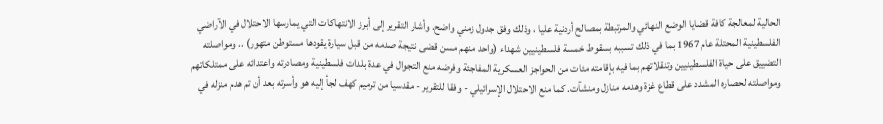الحالية لمعالجة كافة قضايا الوضع النهائي والمرتبطة بمصالح أردنية عليا ، وذلك وفق جدول زمني واضح. وأشار التقرير إلى أبرز الانتهاكات التي يمارسها الاحتلال في الآراضي الفلسطينية المحتلة عام 1967 بما في ذلك تسببه بسقوط خمسة فلسطينيين شهداء (واحد منهم مسن قضى نتيجة صدمه من قبل سيارة يقودها مستوطن متهور) .. ومواصلته التضييق على حياة الفلسطينيين وتنقلاتهم بما فيه بإقامته مئات من الحواجز العسكرية المفاجئة وفرضه منع التجوال في عدة بلدات فلسطينية ومصادرته واعتدائه على ممتلكاتهم ومواصلته لحصاره المشدد على قطاع غزة وهدمه منازل ومنشآت. كما منع الاحتلال الإسرائيلي - وفقا للتقرير - مقدسيا من ترميم كهف لجأ إليه هو وأسرته بعد أن تم هدم منزله في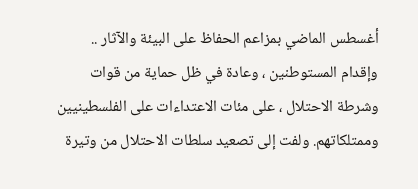أغسطس الماضي بمزاعم الحفاظ على البيئة والآثار .. وإقدام المستوطنين ، وعادة في ظل حماية من قوات وشرطة الاحتلال ، على مئات الاعتداءات على الفلسطينيين وممتلكاتهم. ولفت إلى تصعيد سلطات الاحتلال من وتيرة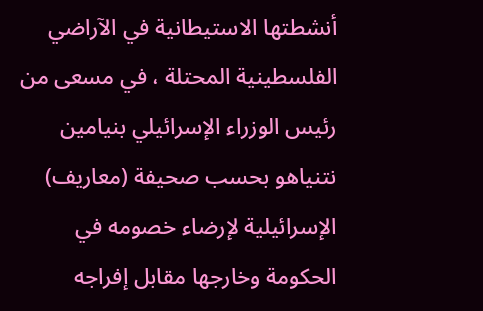أنشطتها الاستيطانية في الآراضي الفلسطينية المحتلة ، في مسعى من رئيس الوزراء الإسرائيلي بنيامين نتنياهو بحسب صحيفة (معاريف) الإسرائيلية لإرضاء خصومه في الحكومة وخارجها مقابل إفراجه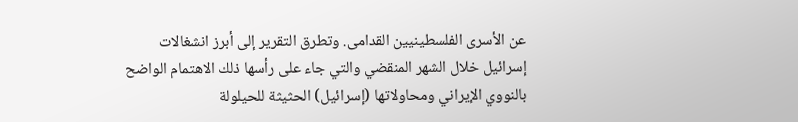عن الأسرى الفلسطينيين القدامى. وتطرق التقرير إلى أبرز انشغالات إسرائيل خلال الشهر المنقضي والتي جاء على رأسها ذلك الاهتمام الواضح بالنووي الإيراني ومحاولاتها (إسرائيل) الحثيثة للحيلولة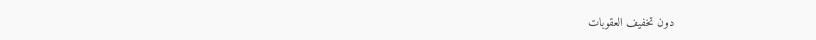دون تخفيف العقوبات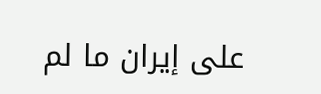على إيران ما لم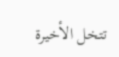تتخل الأخيرة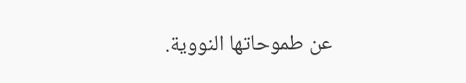عن طموحاتها النووية.